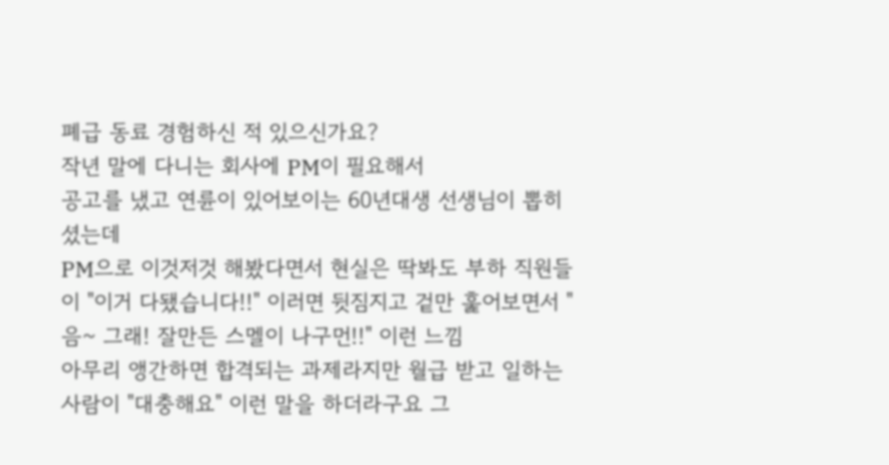폐급 동료 경험하신 적 있으신가요?
작년 말에 다니는 회사에 PM이 필요해서
공고를 냈고 연륜이 있어보이는 60년대생 선생님이 뽑히셨는데
PM으로 이것저것 해봤다면서 현실은 딱봐도 부하 직원들이 "이거 다됐습니다!!" 이러면 뒷짐지고 겉만 훑어보면서 "음~ 그래! 잘만든 스멜이 나구먼!!" 이런 느낌
아무리 앵간하면 합격되는 과제라지만 월급 받고 일하는 사람이 "대충해요" 이런 말을 하더라구요 그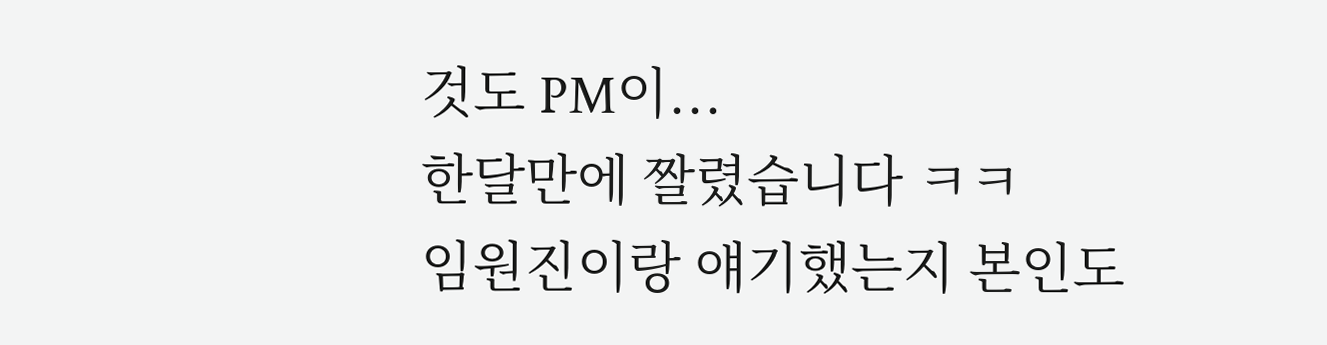것도 PM이...
한달만에 짤렸습니다 ㅋㅋ
임원진이랑 얘기했는지 본인도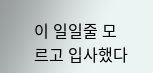이 일일줄 모르고 입사했다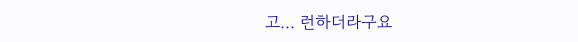고... 런하더라구요